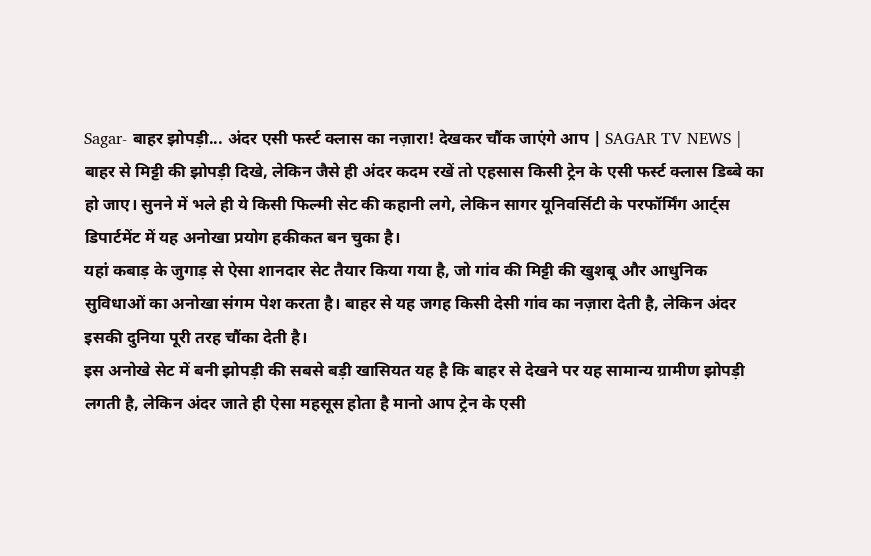Sagar- बाहर झोपड़ी... अंदर एसी फर्स्ट क्लास का नज़ारा! देखकर चौंक जाएंगे आप | SAGAR TV NEWS |
बाहर से मिट्टी की झोपड़ी दिखे, लेकिन जैसे ही अंदर कदम रखें तो एहसास किसी ट्रेन के एसी फर्स्ट क्लास डिब्बे का हो जाए। सुनने में भले ही ये किसी फिल्मी सेट की कहानी लगे, लेकिन सागर यूनिवर्सिटी के परफॉर्मिंग आर्ट्स डिपार्टमेंट में यह अनोखा प्रयोग हकीकत बन चुका है।
यहां कबाड़ के जुगाड़ से ऐसा शानदार सेट तैयार किया गया है, जो गांव की मिट्टी की खुशबू और आधुनिक सुविधाओं का अनोखा संगम पेश करता है। बाहर से यह जगह किसी देसी गांव का नज़ारा देती है, लेकिन अंदर इसकी दुनिया पूरी तरह चौंका देती है।
इस अनोखे सेट में बनी झोपड़ी की सबसे बड़ी खासियत यह है कि बाहर से देखने पर यह सामान्य ग्रामीण झोपड़ी लगती है, लेकिन अंदर जाते ही ऐसा महसूस होता है मानो आप ट्रेन के एसी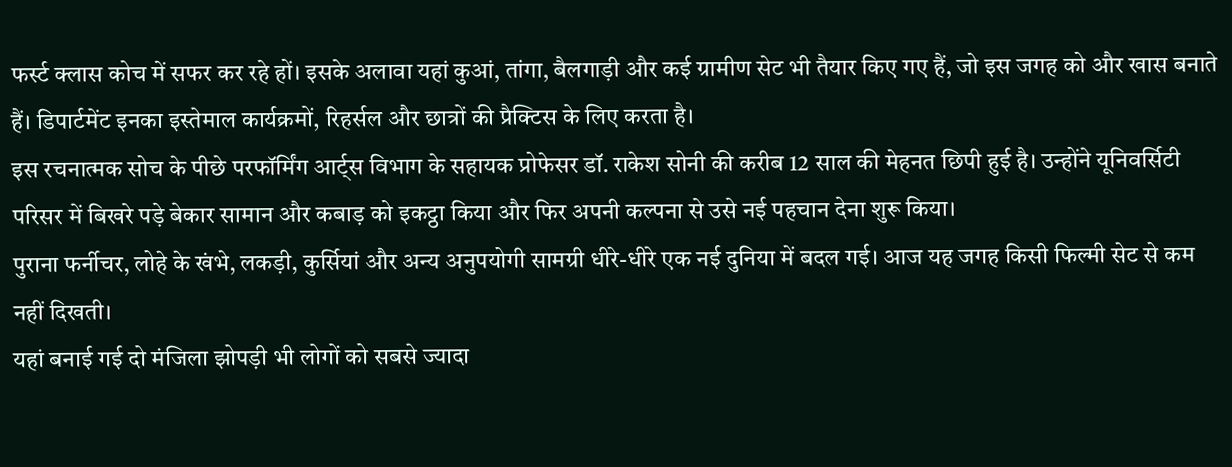फर्स्ट क्लास कोच में सफर कर रहे हों। इसके अलावा यहां कुआं, तांगा, बैलगाड़ी और कई ग्रामीण सेट भी तैयार किए गए हैं, जो इस जगह को और खास बनाते हैं। डिपार्टमेंट इनका इस्तेमाल कार्यक्रमों, रिहर्सल और छात्रों की प्रैक्टिस के लिए करता है।
इस रचनात्मक सोच के पीछे परफॉर्मिंग आर्ट्स विभाग के सहायक प्रोफेसर डॉ. राकेश सोनी की करीब 12 साल की मेहनत छिपी हुई है। उन्होंने यूनिवर्सिटी परिसर में बिखरे पड़े बेकार सामान और कबाड़ को इकट्ठा किया और फिर अपनी कल्पना से उसे नई पहचान देना शुरू किया।
पुराना फर्नीचर, लोहे के खंभे, लकड़ी, कुर्सियां और अन्य अनुपयोगी सामग्री धीरे-धीरे एक नई दुनिया में बदल गई। आज यह जगह किसी फिल्मी सेट से कम नहीं दिखती।
यहां बनाई गई दो मंजिला झोपड़ी भी लोगों को सबसे ज्यादा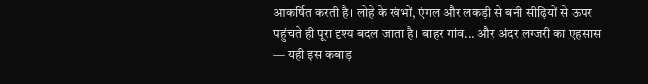आकर्षित करती है। लोहे के खंभों, एंगल और लकड़ी से बनी सीढ़ियों से ऊपर पहुंचते ही पूरा दृश्य बदल जाता है। बाहर गांव... और अंदर लग्जरी का एहसास — यही इस कबाड़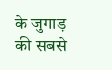के जुगाड़ की सबसे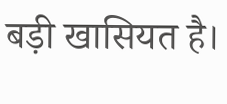बड़ी खासियत है।